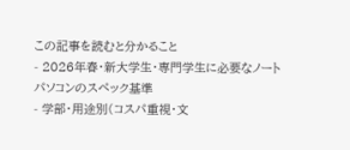この記事を読むと分かること
- 2026年春・新大学生・専門学生に必要なノートパソコンのスペック基準
- 学部・用途別(コスパ重視・文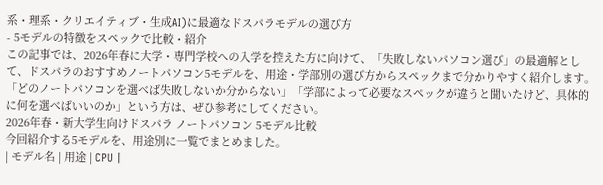系・理系・クリエイティブ・生成AI)に最適なドスパラモデルの選び方
- 5モデルの特徴をスペックで比較・紹介
この記事では、2026年春に大学・専門学校への入学を控えた方に向けて、「失敗しないパソコン選び」の最適解として、ドスパラのおすすめノートパソコン5モデルを、用途・学部別の選び方からスペックまで分かりやすく紹介します。
「どのノートパソコンを選べば失敗しないか分からない」「学部によって必要なスペックが違うと聞いたけど、具体的に何を選べばいいのか」という方は、ぜひ参考にしてください。
2026年春・新大学生向けドスパラ ノートパソコン 5モデル比較
今回紹介する5モデルを、用途別に一覧でまとめました。
| モデル名 | 用途 | CPU |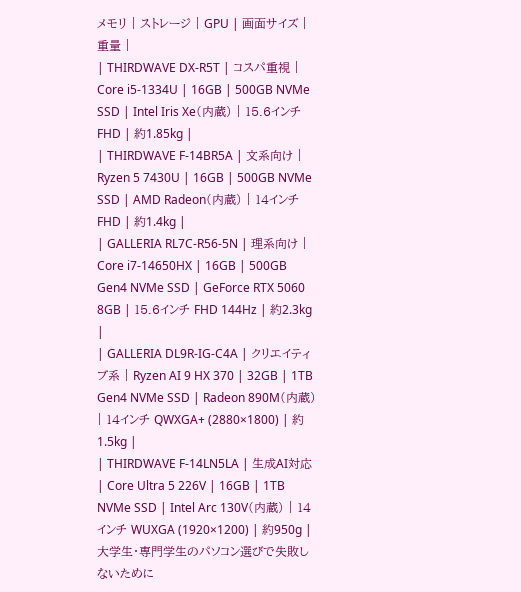メモリ | ストレージ | GPU | 画面サイズ | 重量 |
| THIRDWAVE DX-R5T | コスパ重視 | Core i5-1334U | 16GB | 500GB NVMe SSD | Intel Iris Xe(内蔵) | 15.6インチ FHD | 約1.85kg |
| THIRDWAVE F-14BR5A | 文系向け | Ryzen 5 7430U | 16GB | 500GB NVMe SSD | AMD Radeon(内蔵) | 14インチ FHD | 約1.4kg |
| GALLERIA RL7C-R56-5N | 理系向け | Core i7-14650HX | 16GB | 500GB Gen4 NVMe SSD | GeForce RTX 5060 8GB | 15.6インチ FHD 144Hz | 約2.3kg |
| GALLERIA DL9R-IG-C4A | クリエイティブ系 | Ryzen AI 9 HX 370 | 32GB | 1TB Gen4 NVMe SSD | Radeon 890M(内蔵) | 14インチ QWXGA+ (2880×1800) | 約1.5kg |
| THIRDWAVE F-14LN5LA | 生成AI対応 | Core Ultra 5 226V | 16GB | 1TB NVMe SSD | Intel Arc 130V(内蔵) | 14インチ WUXGA (1920×1200) | 約950g |
大学生・専門学生のパソコン選びで失敗しないために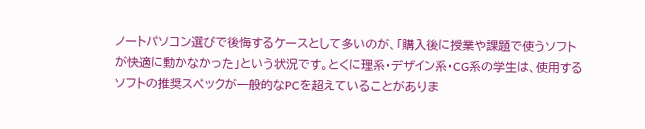ノートパソコン選びで後悔するケースとして多いのが、「購入後に授業や課題で使うソフトが快適に動かなかった」という状況です。とくに理系・デザイン系・CG系の学生は、使用するソフトの推奨スペックが一般的なPCを超えていることがありま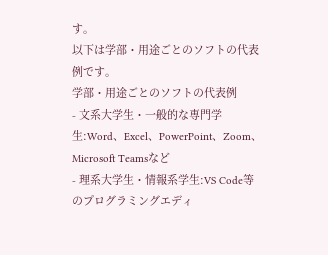す。
以下は学部・用途ごとのソフトの代表例です。
学部・用途ごとのソフトの代表例
- 文系大学生・一般的な専門学生:Word、Excel、PowerPoint、Zoom、Microsoft Teamsなど
- 理系大学生・情報系学生:VS Code等のプログラミングエディ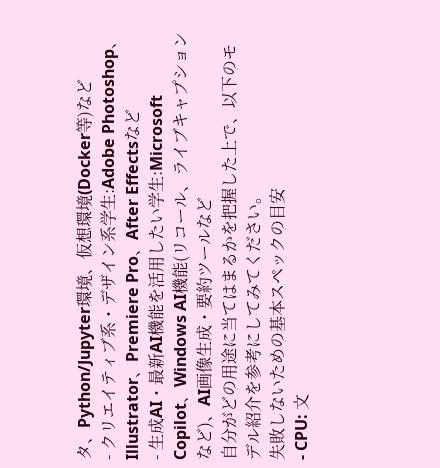タ、Python/Jupyter環境、仮想環境(Docker等)など
- クリエイティブ系・デザイン系学生:Adobe Photoshop、Illustrator、Premiere Pro、After Effectsなど
- 生成AI・最新AI機能を活用したい学生:Microsoft Copilot、Windows AI機能(リコール、ライブキャプションなど)、AI画像生成・要約ツールなど
自分がどの用途に当てはまるかを把握した上で、以下のモデル紹介を参考にしてみてください。
失敗しないための基本スペックの目安
- CPU: 文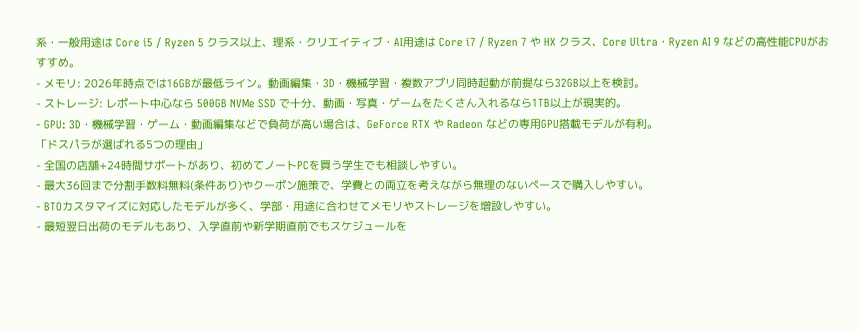系・一般用途は Core i5 / Ryzen 5 クラス以上、理系・クリエイティブ・AI用途は Core i7 / Ryzen 7 や HX クラス、Core Ultra・Ryzen AI 9 などの高性能CPUがおすすめ。
- メモリ: 2026年時点では16GBが最低ライン。動画編集・3D・機械学習・複数アプリ同時起動が前提なら32GB以上を検討。
- ストレージ: レポート中心なら 500GB NVMe SSD で十分、動画・写真・ゲームをたくさん入れるなら1TB以上が現実的。
- GPU: 3D・機械学習・ゲーム・動画編集などで負荷が高い場合は、GeForce RTX や Radeon などの専用GPU搭載モデルが有利。
「ドスパラが選ばれる5つの理由」
- 全国の店舗+24時間サポートがあり、初めてノートPCを買う学生でも相談しやすい。
- 最大36回まで分割手数料無料(条件あり)やクーポン施策で、学費との両立を考えながら無理のないペースで購入しやすい。
- BTOカスタマイズに対応したモデルが多く、学部・用途に合わせてメモリやストレージを増設しやすい。
- 最短翌日出荷のモデルもあり、入学直前や新学期直前でもスケジュールを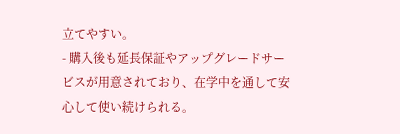立てやすい。
- 購入後も延長保証やアップグレードサービスが用意されており、在学中を通して安心して使い続けられる。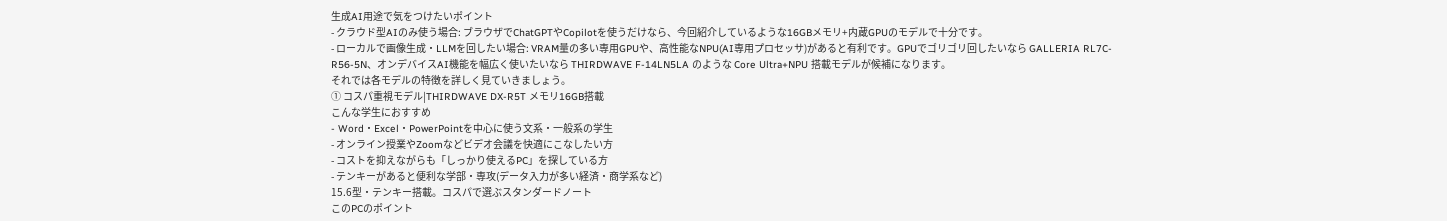生成AI用途で気をつけたいポイント
- クラウド型AIのみ使う場合: ブラウザでChatGPTやCopilotを使うだけなら、今回紹介しているような16GBメモリ+内蔵GPUのモデルで十分です。
- ローカルで画像生成・LLMを回したい場合: VRAM量の多い専用GPUや、高性能なNPU(AI専用プロセッサ)があると有利です。GPUでゴリゴリ回したいなら GALLERIA RL7C-R56-5N、オンデバイスAI機能を幅広く使いたいなら THIRDWAVE F-14LN5LA のような Core Ultra+NPU 搭載モデルが候補になります。
それでは各モデルの特徴を詳しく見ていきましょう。
① コスパ重視モデル|THIRDWAVE DX-R5T メモリ16GB搭載
こんな学生におすすめ
- Word・Excel・PowerPointを中心に使う文系・一般系の学生
- オンライン授業やZoomなどビデオ会議を快適にこなしたい方
- コストを抑えながらも「しっかり使えるPC」を探している方
- テンキーがあると便利な学部・専攻(データ入力が多い経済・商学系など)
15.6型・テンキー搭載。コスパで選ぶスタンダードノート
このPCのポイント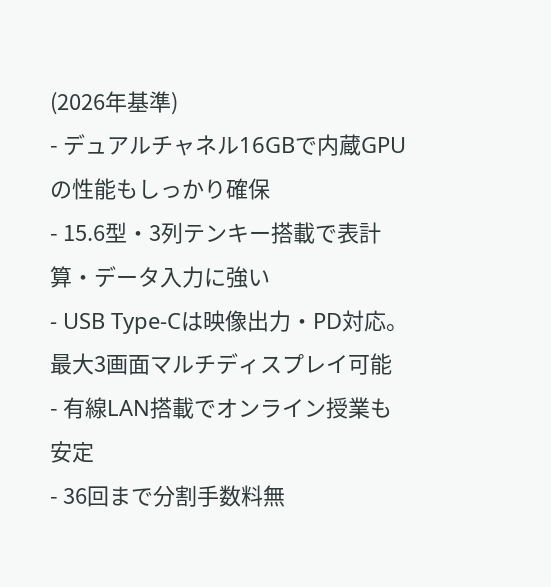(2026年基準)
- デュアルチャネル16GBで内蔵GPUの性能もしっかり確保
- 15.6型・3列テンキー搭載で表計算・データ入力に強い
- USB Type-Cは映像出力・PD対応。最大3画面マルチディスプレイ可能
- 有線LAN搭載でオンライン授業も安定
- 36回まで分割手数料無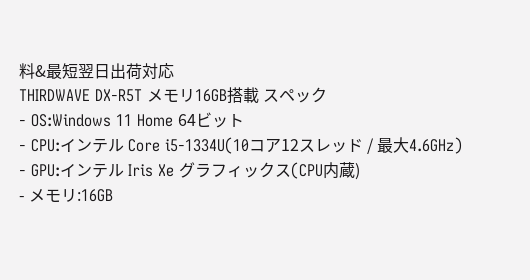料&最短翌日出荷対応
THIRDWAVE DX-R5T メモリ16GB搭載 スペック
- OS:Windows 11 Home 64ビット
- CPU:インテル Core i5-1334U(10コア12スレッド / 最大4.6GHz)
- GPU:インテル Iris Xe グラフィックス(CPU内蔵)
- メモリ:16GB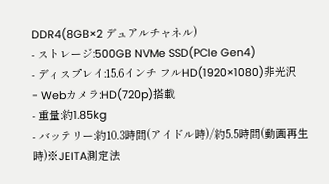DDR4(8GB×2 デュアルチャネル)
- ストレージ:500GB NVMe SSD(PCIe Gen4)
- ディスプレイ:15.6インチ フルHD(1920×1080)非光沢
- Webカメラ:HD(720p)搭載
- 重量:約1.85kg
- バッテリー:約10.3時間(アイドル時)/約5.5時間(動画再生時)※JEITA測定法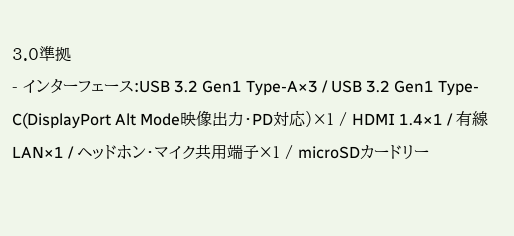3.0準拠
- インターフェース:USB 3.2 Gen1 Type-A×3 / USB 3.2 Gen1 Type-C(DisplayPort Alt Mode映像出力・PD対応)×1 / HDMI 1.4×1 / 有線LAN×1 / ヘッドホン・マイク共用端子×1 / microSDカードリー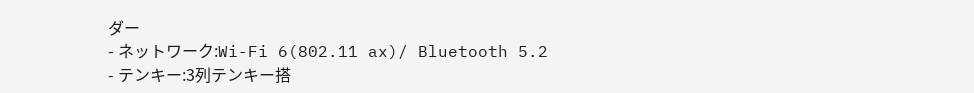ダー
- ネットワーク:Wi-Fi 6(802.11 ax)/ Bluetooth 5.2
- テンキー:3列テンキー搭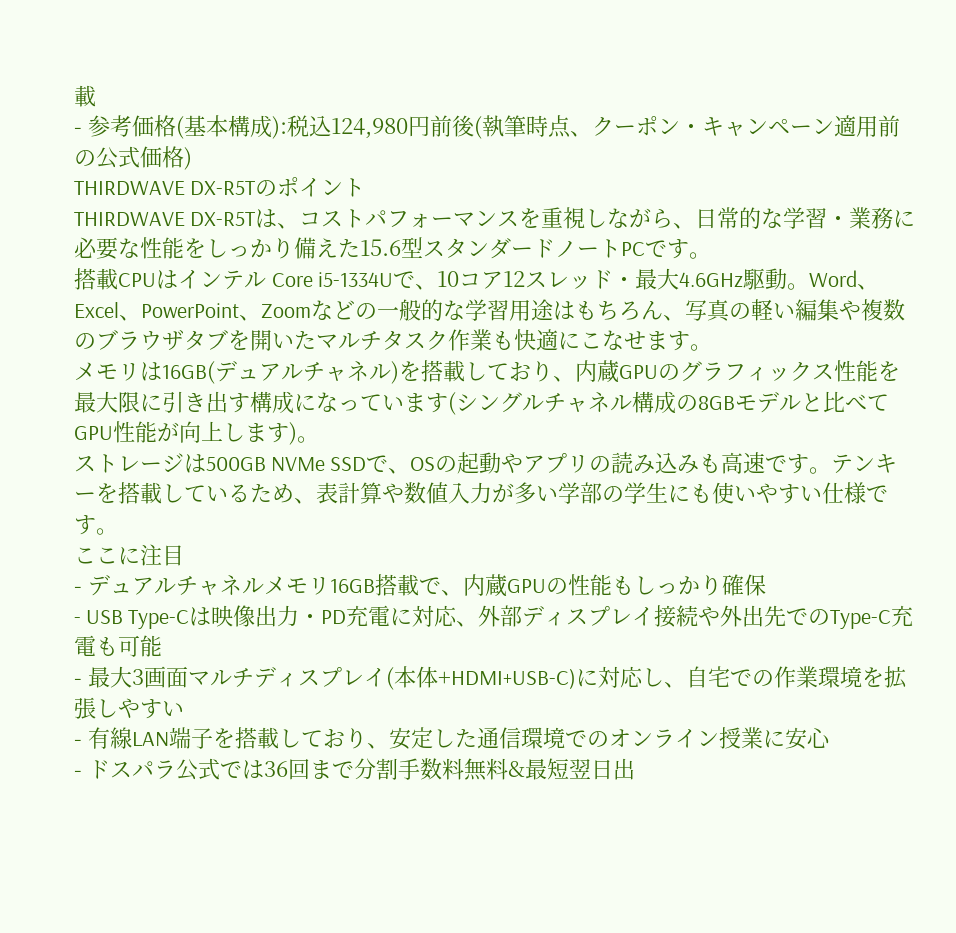載
- 参考価格(基本構成):税込124,980円前後(執筆時点、クーポン・キャンペーン適用前の公式価格)
THIRDWAVE DX-R5Tのポイント
THIRDWAVE DX-R5Tは、コストパフォーマンスを重視しながら、日常的な学習・業務に必要な性能をしっかり備えた15.6型スタンダードノートPCです。
搭載CPUはインテル Core i5-1334Uで、10コア12スレッド・最大4.6GHz駆動。Word、Excel、PowerPoint、Zoomなどの一般的な学習用途はもちろん、写真の軽い編集や複数のブラウザタブを開いたマルチタスク作業も快適にこなせます。
メモリは16GB(デュアルチャネル)を搭載しており、内蔵GPUのグラフィックス性能を最大限に引き出す構成になっています(シングルチャネル構成の8GBモデルと比べてGPU性能が向上します)。
ストレージは500GB NVMe SSDで、OSの起動やアプリの読み込みも高速です。テンキーを搭載しているため、表計算や数値入力が多い学部の学生にも使いやすい仕様です。
ここに注目
- デュアルチャネルメモリ16GB搭載で、内蔵GPUの性能もしっかり確保
- USB Type-Cは映像出力・PD充電に対応、外部ディスプレイ接続や外出先でのType-C充電も可能
- 最大3画面マルチディスプレイ(本体+HDMI+USB-C)に対応し、自宅での作業環境を拡張しやすい
- 有線LAN端子を搭載しており、安定した通信環境でのオンライン授業に安心
- ドスパラ公式では36回まで分割手数料無料&最短翌日出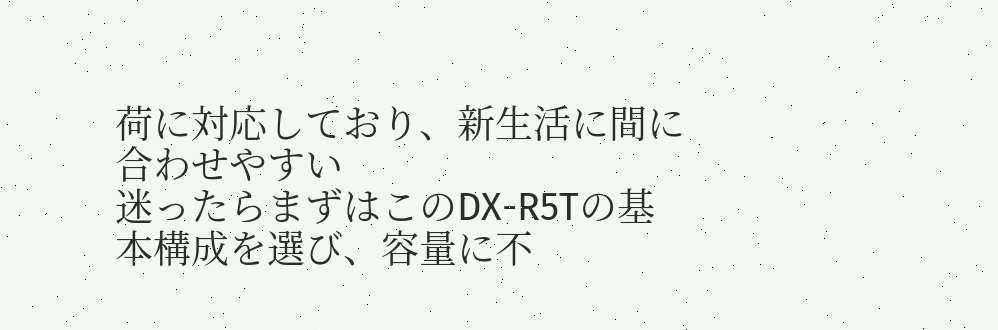荷に対応しており、新生活に間に合わせやすい
迷ったらまずはこのDX-R5Tの基本構成を選び、容量に不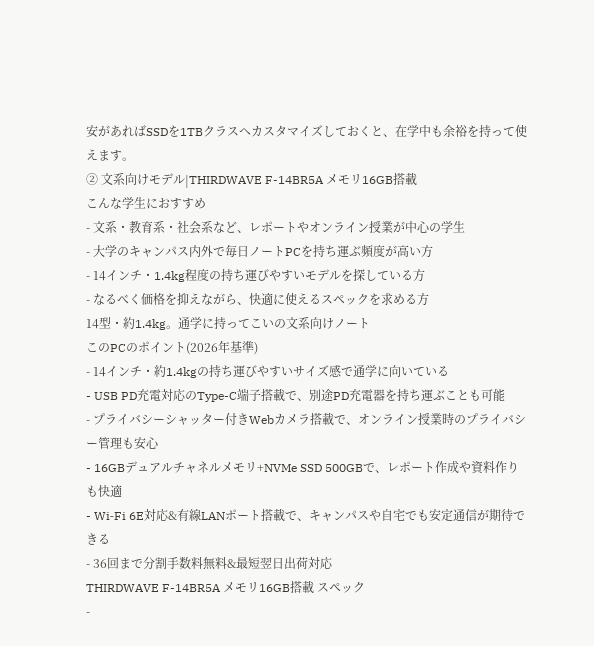安があればSSDを1TBクラスへカスタマイズしておくと、在学中も余裕を持って使えます。
② 文系向けモデル|THIRDWAVE F-14BR5A メモリ16GB搭載
こんな学生におすすめ
- 文系・教育系・社会系など、レポートやオンライン授業が中心の学生
- 大学のキャンパス内外で毎日ノートPCを持ち運ぶ頻度が高い方
- 14インチ・1.4kg程度の持ち運びやすいモデルを探している方
- なるべく価格を抑えながら、快適に使えるスペックを求める方
14型・約1.4kg。通学に持ってこいの文系向けノート
このPCのポイント(2026年基準)
- 14インチ・約1.4kgの持ち運びやすいサイズ感で通学に向いている
- USB PD充電対応のType-C端子搭載で、別途PD充電器を持ち運ぶことも可能
- プライバシーシャッター付きWebカメラ搭載で、オンライン授業時のプライバシー管理も安心
- 16GBデュアルチャネルメモリ+NVMe SSD 500GBで、レポート作成や資料作りも快適
- Wi‑Fi 6E対応&有線LANポート搭載で、キャンパスや自宅でも安定通信が期待できる
- 36回まで分割手数料無料&最短翌日出荷対応
THIRDWAVE F-14BR5A メモリ16GB搭載 スペック
-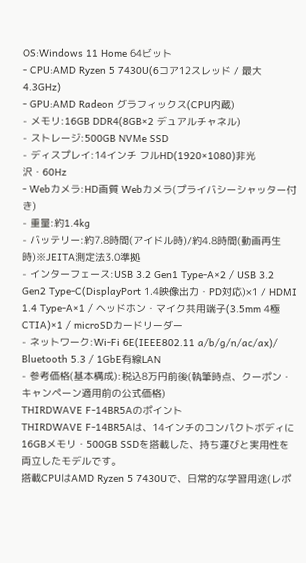OS:Windows 11 Home 64ビット
- CPU:AMD Ryzen 5 7430U(6コア12スレッド / 最大4.3GHz)
- GPU:AMD Radeon グラフィックス(CPU内蔵)
- メモリ:16GB DDR4(8GB×2 デュアルチャネル)
- ストレージ:500GB NVMe SSD
- ディスプレイ:14インチ フルHD(1920×1080)非光沢・60Hz
- Webカメラ:HD画質 Webカメラ(プライバシーシャッター付き)
- 重量:約1.4kg
- バッテリー:約7.8時間(アイドル時)/約4.8時間(動画再生時)※JEITA測定法3.0準拠
- インターフェース:USB 3.2 Gen1 Type-A×2 / USB 3.2 Gen2 Type-C(DisplayPort 1.4映像出力・PD対応)×1 / HDMI 1.4 Type-A×1 / ヘッドホン・マイク共用端子(3.5mm 4極 CTIA)×1 / microSDカードリーダー
- ネットワーク:Wi‑Fi 6E(IEEE802.11 a/b/g/n/ac/ax)/ Bluetooth 5.3 / 1GbE有線LAN
- 参考価格(基本構成):税込8万円前後(執筆時点、クーポン・キャンペーン適用前の公式価格)
THIRDWAVE F-14BR5Aのポイント
THIRDWAVE F-14BR5Aは、14インチのコンパクトボディに16GBメモリ・500GB SSDを搭載した、持ち運びと実用性を両立したモデルです。
搭載CPUはAMD Ryzen 5 7430Uで、日常的な学習用途(レポ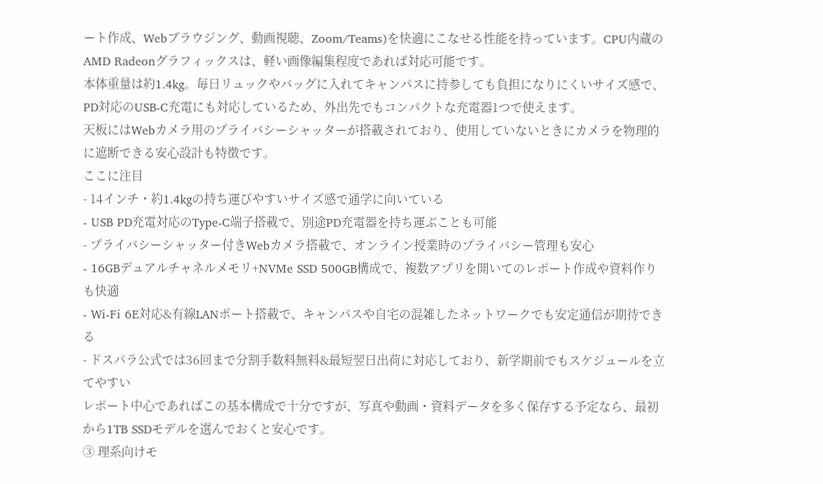ート作成、Webブラウジング、動画視聴、Zoom/Teams)を快適にこなせる性能を持っています。CPU内蔵のAMD Radeonグラフィックスは、軽い画像編集程度であれば対応可能です。
本体重量は約1.4kg。毎日リュックやバッグに入れてキャンパスに持参しても負担になりにくいサイズ感で、PD対応のUSB-C充電にも対応しているため、外出先でもコンパクトな充電器1つで使えます。
天板にはWebカメラ用のプライバシーシャッターが搭載されており、使用していないときにカメラを物理的に遮断できる安心設計も特徴です。
ここに注目
- 14インチ・約1.4kgの持ち運びやすいサイズ感で通学に向いている
- USB PD充電対応のType-C端子搭載で、別途PD充電器を持ち運ぶことも可能
- プライバシーシャッター付きWebカメラ搭載で、オンライン授業時のプライバシー管理も安心
- 16GBデュアルチャネルメモリ+NVMe SSD 500GB構成で、複数アプリを開いてのレポート作成や資料作りも快適
- Wi‑Fi 6E対応&有線LANポート搭載で、キャンパスや自宅の混雑したネットワークでも安定通信が期待できる
- ドスパラ公式では36回まで分割手数料無料&最短翌日出荷に対応しており、新学期前でもスケジュールを立てやすい
レポート中心であればこの基本構成で十分ですが、写真や動画・資料データを多く保存する予定なら、最初から1TB SSDモデルを選んでおくと安心です。
③ 理系向けモ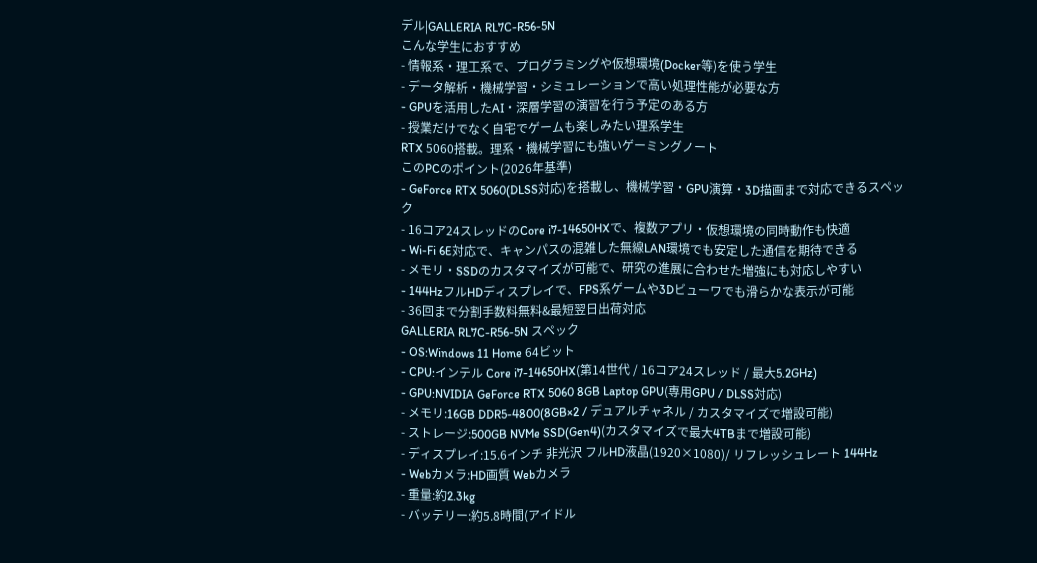デル|GALLERIA RL7C-R56-5N
こんな学生におすすめ
- 情報系・理工系で、プログラミングや仮想環境(Docker等)を使う学生
- データ解析・機械学習・シミュレーションで高い処理性能が必要な方
- GPUを活用したAI・深層学習の演習を行う予定のある方
- 授業だけでなく自宅でゲームも楽しみたい理系学生
RTX 5060搭載。理系・機械学習にも強いゲーミングノート
このPCのポイント(2026年基準)
- GeForce RTX 5060(DLSS対応)を搭載し、機械学習・GPU演算・3D描画まで対応できるスペック
- 16コア24スレッドのCore i7-14650HXで、複数アプリ・仮想環境の同時動作も快適
- Wi-Fi 6E対応で、キャンパスの混雑した無線LAN環境でも安定した通信を期待できる
- メモリ・SSDのカスタマイズが可能で、研究の進展に合わせた増強にも対応しやすい
- 144HzフルHDディスプレイで、FPS系ゲームや3Dビューワでも滑らかな表示が可能
- 36回まで分割手数料無料&最短翌日出荷対応
GALLERIA RL7C-R56-5N スペック
- OS:Windows 11 Home 64ビット
- CPU:インテル Core i7-14650HX(第14世代 / 16コア24スレッド / 最大5.2GHz)
- GPU:NVIDIA GeForce RTX 5060 8GB Laptop GPU(専用GPU / DLSS対応)
- メモリ:16GB DDR5-4800(8GB×2 / デュアルチャネル / カスタマイズで増設可能)
- ストレージ:500GB NVMe SSD(Gen4)(カスタマイズで最大4TBまで増設可能)
- ディスプレイ:15.6インチ 非光沢 フルHD液晶(1920×1080)/ リフレッシュレート 144Hz
- Webカメラ:HD画質 Webカメラ
- 重量:約2.3kg
- バッテリー:約5.8時間(アイドル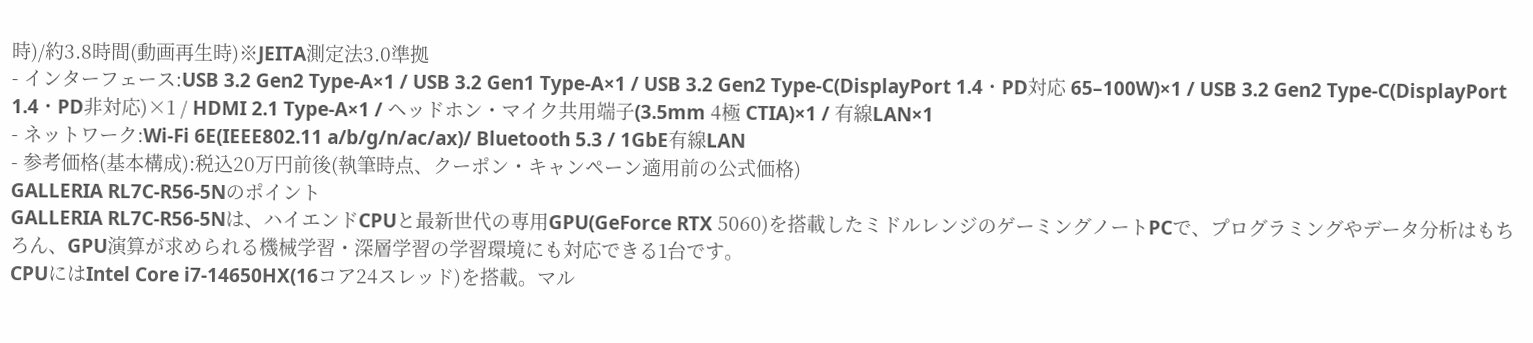時)/約3.8時間(動画再生時)※JEITA測定法3.0準拠
- インターフェース:USB 3.2 Gen2 Type‑A×1 / USB 3.2 Gen1 Type‑A×1 / USB 3.2 Gen2 Type‑C(DisplayPort 1.4・PD対応 65–100W)×1 / USB 3.2 Gen2 Type‑C(DisplayPort 1.4・PD非対応)×1 / HDMI 2.1 Type‑A×1 / ヘッドホン・マイク共用端子(3.5mm 4極 CTIA)×1 / 有線LAN×1
- ネットワーク:Wi‑Fi 6E(IEEE802.11 a/b/g/n/ac/ax)/ Bluetooth 5.3 / 1GbE有線LAN
- 参考価格(基本構成):税込20万円前後(執筆時点、クーポン・キャンペーン適用前の公式価格)
GALLERIA RL7C-R56-5Nのポイント
GALLERIA RL7C-R56-5Nは、ハイエンドCPUと最新世代の専用GPU(GeForce RTX 5060)を搭載したミドルレンジのゲーミングノートPCで、プログラミングやデータ分析はもちろん、GPU演算が求められる機械学習・深層学習の学習環境にも対応できる1台です。
CPUにはIntel Core i7-14650HX(16コア24スレッド)を搭載。マル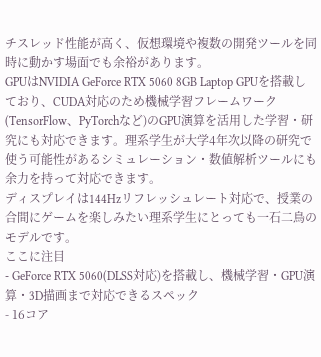チスレッド性能が高く、仮想環境や複数の開発ツールを同時に動かす場面でも余裕があります。
GPUはNVIDIA GeForce RTX 5060 8GB Laptop GPUを搭載しており、CUDA対応のため機械学習フレームワーク(TensorFlow、PyTorchなど)のGPU演算を活用した学習・研究にも対応できます。理系学生が大学4年次以降の研究で使う可能性があるシミュレーション・数値解析ツールにも余力を持って対応できます。
ディスプレイは144Hzリフレッシュレート対応で、授業の合間にゲームを楽しみたい理系学生にとっても一石二鳥のモデルです。
ここに注目
- GeForce RTX 5060(DLSS対応)を搭載し、機械学習・GPU演算・3D描画まで対応できるスペック
- 16コア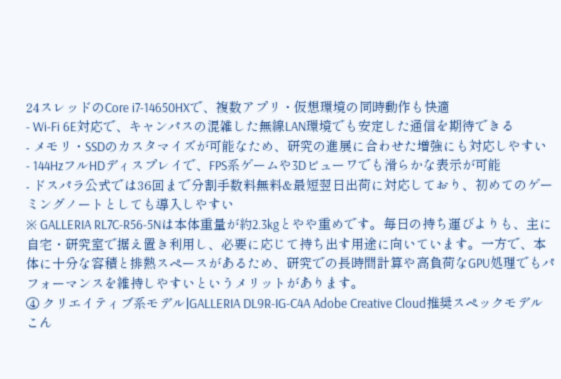24スレッドのCore i7-14650HXで、複数アプリ・仮想環境の同時動作も快適
- Wi-Fi 6E対応で、キャンパスの混雑した無線LAN環境でも安定した通信を期待できる
- メモリ・SSDのカスタマイズが可能なため、研究の進展に合わせた増強にも対応しやすい
- 144HzフルHDディスプレイで、FPS系ゲームや3Dビューワでも滑らかな表示が可能
- ドスパラ公式では36回まで分割手数料無料&最短翌日出荷に対応しており、初めてのゲーミングノートとしても導入しやすい
※ GALLERIA RL7C-R56-5Nは本体重量が約2.3kgとやや重めです。毎日の持ち運びよりも、主に自宅・研究室で据え置き利用し、必要に応じて持ち出す用途に向いています。一方で、本体に十分な容積と排熱スペースがあるため、研究での長時間計算や高負荷なGPU処理でもパフォーマンスを維持しやすいというメリットがあります。
④ クリエイティブ系モデル|GALLERIA DL9R-IG-C4A Adobe Creative Cloud推奨スペックモデル
こん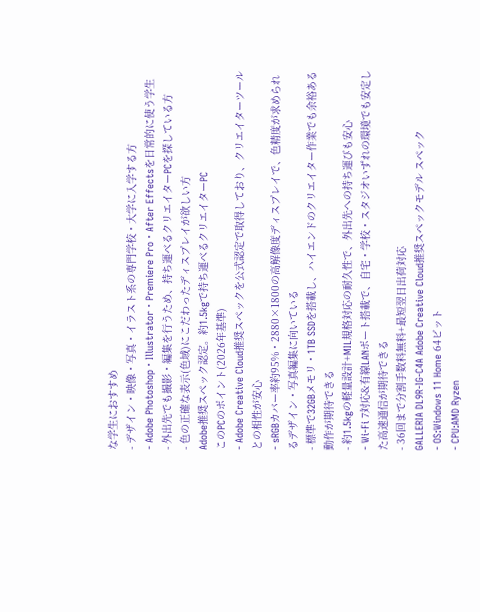な学生におすすめ
- デザイン・映像・写真・イラスト系の専門学校・大学に入学する方
- Adobe Photoshop・Illustrator・Premiere Pro・After Effectsを日常的に使う学生
- 外出先でも撮影・編集を行うため、持ち運べるクリエイターPCを探している方
- 色の正確な表示(色域)にこだわったディスプレイが欲しい方
Adobe推奨スペック認定。約1.5kgで持ち運べるクリエイターPC
このPCのポイント(2026年基準)
- Adobe Creative Cloud推奨スペックを公式認定で取得しており、クリエイターツールとの相性が安心
- sRGBカバー率約95%・2880×1800の高解像度ディスプレイで、色精度が求められるデザイン・写真編集に向いている
- 標準で32GBメモリ・1TB SSDを搭載し、ハイエンドのクリエイター作業でも余裕ある動作が期待できる
- 約1.5kgの軽量設計+MIL規格対応の耐久性で、外出先への持ち運びも安心
- Wi‑Fi 7対応&有線LANポート搭載で、自宅・学校・スタジオいずれの環境でも安定した高速通信が期待できる
- 36回まで分割手数料無料+最短翌日出荷対応
GALLERIA DL9R-IG-C4A Adobe Creative Cloud推奨スペックモデル スペック
- OS:Windows 11 Home 64ビット
- CPU:AMD Ryzen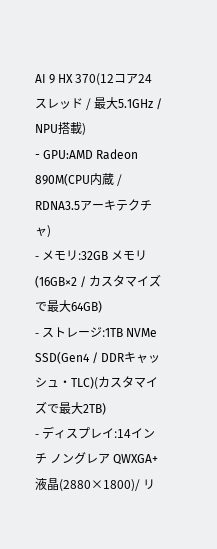AI 9 HX 370(12コア24スレッド / 最大5.1GHz / NPU搭載)
- GPU:AMD Radeon 890M(CPU内蔵 / RDNA3.5アーキテクチャ)
- メモリ:32GB メモリ(16GB×2 / カスタマイズで最大64GB)
- ストレージ:1TB NVMe SSD(Gen4 / DDRキャッシュ・TLC)(カスタマイズで最大2TB)
- ディスプレイ:14インチ ノングレア QWXGA+液晶(2880×1800)/ リ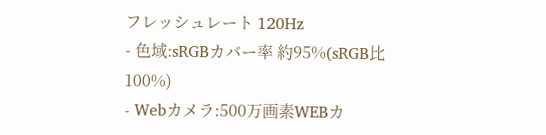フレッシュレート 120Hz
- 色域:sRGBカバー率 約95%(sRGB比 100%)
- Webカメラ:500万画素WEBカ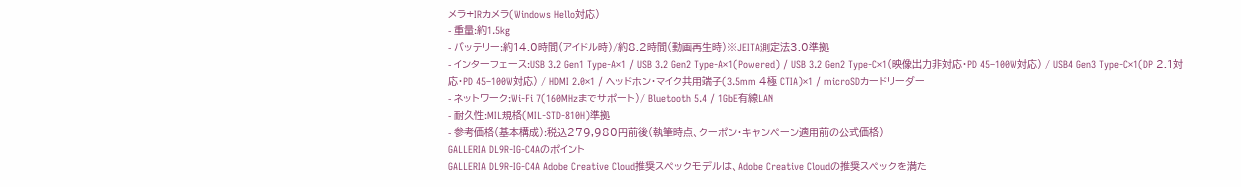メラ+IRカメラ(Windows Hello対応)
- 重量:約1.5kg
- バッテリー:約14.0時間(アイドル時)/約8.2時間(動画再生時)※JEITA測定法3.0準拠
- インターフェース:USB 3.2 Gen1 Type‑A×1 / USB 3.2 Gen2 Type‑A×1(Powered) / USB 3.2 Gen2 Type‑C×1(映像出力非対応・PD 45–100W対応) / USB4 Gen3 Type‑C×1(DP 2.1対応・PD 45–100W対応) / HDMI 2.0×1 / ヘッドホン・マイク共用端子(3.5mm 4極 CTIA)×1 / microSDカードリーダー
- ネットワーク:Wi‑Fi 7(160MHzまでサポート)/ Bluetooth 5.4 / 1GbE有線LAN
- 耐久性:MIL規格(MIL-STD-810H)準拠
- 参考価格(基本構成):税込279,980円前後(執筆時点、クーポン・キャンペーン適用前の公式価格)
GALLERIA DL9R-IG-C4Aのポイント
GALLERIA DL9R-IG-C4A Adobe Creative Cloud推奨スペックモデルは、Adobe Creative Cloudの推奨スペックを満た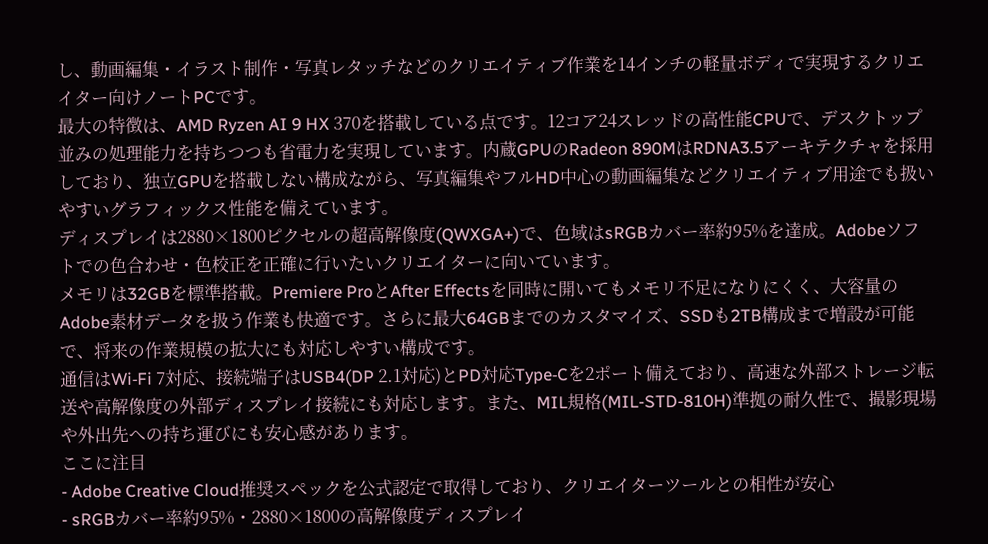し、動画編集・イラスト制作・写真レタッチなどのクリエイティブ作業を14インチの軽量ボディで実現するクリエイター向けノートPCです。
最大の特徴は、AMD Ryzen AI 9 HX 370を搭載している点です。12コア24スレッドの高性能CPUで、デスクトップ並みの処理能力を持ちつつも省電力を実現しています。内蔵GPUのRadeon 890MはRDNA3.5アーキテクチャを採用しており、独立GPUを搭載しない構成ながら、写真編集やフルHD中心の動画編集などクリエイティブ用途でも扱いやすいグラフィックス性能を備えています。
ディスプレイは2880×1800ピクセルの超高解像度(QWXGA+)で、色域はsRGBカバー率約95%を達成。Adobeソフトでの色合わせ・色校正を正確に行いたいクリエイターに向いています。
メモリは32GBを標準搭載。Premiere ProとAfter Effectsを同時に開いてもメモリ不足になりにくく、大容量のAdobe素材データを扱う作業も快適です。さらに最大64GBまでのカスタマイズ、SSDも2TB構成まで増設が可能で、将来の作業規模の拡大にも対応しやすい構成です。
通信はWi‑Fi 7対応、接続端子はUSB4(DP 2.1対応)とPD対応Type‑Cを2ポート備えており、高速な外部ストレージ転送や高解像度の外部ディスプレイ接続にも対応します。また、MIL規格(MIL-STD-810H)準拠の耐久性で、撮影現場や外出先への持ち運びにも安心感があります。
ここに注目
- Adobe Creative Cloud推奨スペックを公式認定で取得しており、クリエイターツールとの相性が安心
- sRGBカバー率約95%・2880×1800の高解像度ディスプレイ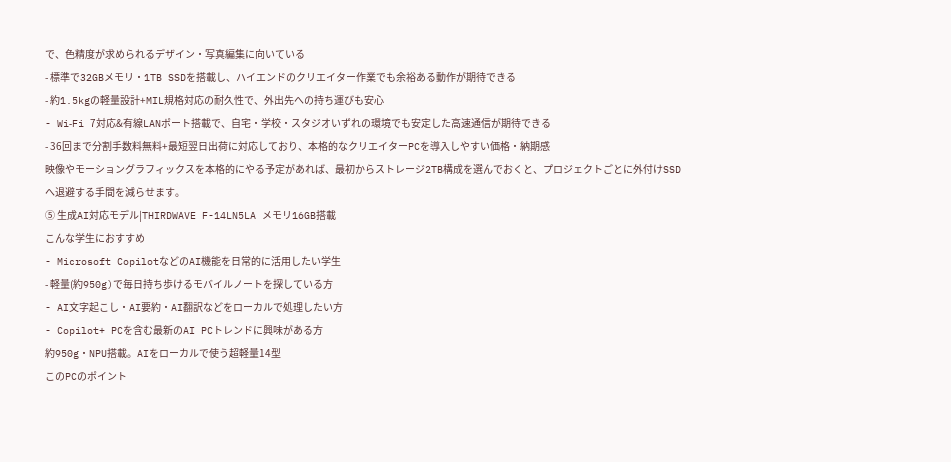で、色精度が求められるデザイン・写真編集に向いている
- 標準で32GBメモリ・1TB SSDを搭載し、ハイエンドのクリエイター作業でも余裕ある動作が期待できる
- 約1.5kgの軽量設計+MIL規格対応の耐久性で、外出先への持ち運びも安心
- Wi‑Fi 7対応&有線LANポート搭載で、自宅・学校・スタジオいずれの環境でも安定した高速通信が期待できる
- 36回まで分割手数料無料+最短翌日出荷に対応しており、本格的なクリエイターPCを導入しやすい価格・納期感
映像やモーショングラフィックスを本格的にやる予定があれば、最初からストレージ2TB構成を選んでおくと、プロジェクトごとに外付けSSDへ退避する手間を減らせます。
⑤ 生成AI対応モデル|THIRDWAVE F-14LN5LA メモリ16GB搭載
こんな学生におすすめ
- Microsoft CopilotなどのAI機能を日常的に活用したい学生
- 軽量(約950g)で毎日持ち歩けるモバイルノートを探している方
- AI文字起こし・AI要約・AI翻訳などをローカルで処理したい方
- Copilot+ PCを含む最新のAI PCトレンドに興味がある方
約950g・NPU搭載。AIをローカルで使う超軽量14型
このPCのポイント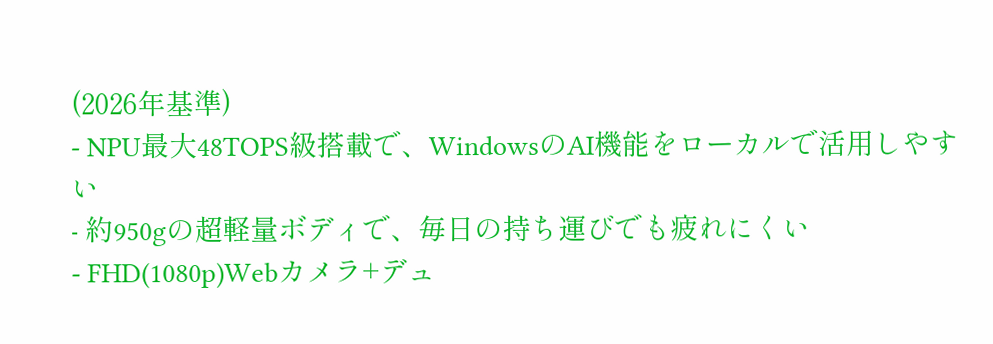(2026年基準)
- NPU最大48TOPS級搭載で、WindowsのAI機能をローカルで活用しやすい
- 約950gの超軽量ボディで、毎日の持ち運びでも疲れにくい
- FHD(1080p)Webカメラ+デュ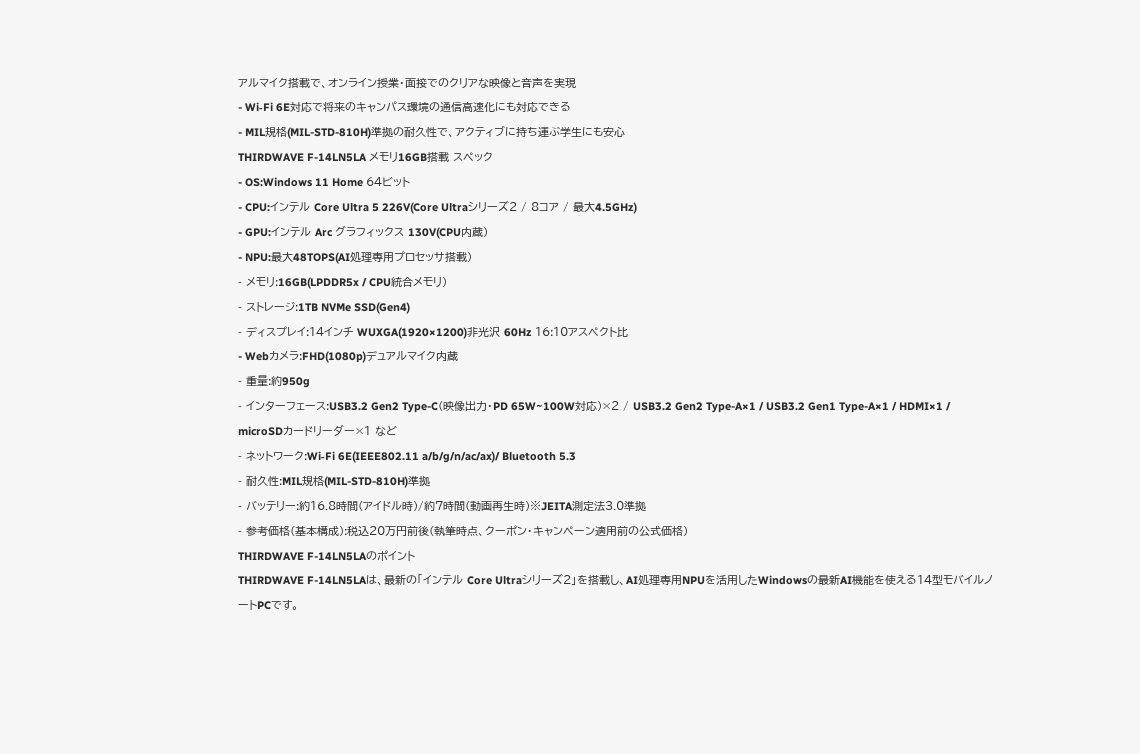アルマイク搭載で、オンライン授業・面接でのクリアな映像と音声を実現
- Wi‑Fi 6E対応で将来のキャンパス環境の通信高速化にも対応できる
- MIL規格(MIL-STD-810H)準拠の耐久性で、アクティブに持ち運ぶ学生にも安心
THIRDWAVE F-14LN5LA メモリ16GB搭載 スペック
- OS:Windows 11 Home 64ビット
- CPU:インテル Core Ultra 5 226V(Core Ultraシリーズ2 / 8コア / 最大4.5GHz)
- GPU:インテル Arc グラフィックス 130V(CPU内蔵)
- NPU:最大48TOPS(AI処理専用プロセッサ搭載)
- メモリ:16GB(LPDDR5x / CPU統合メモリ)
- ストレージ:1TB NVMe SSD(Gen4)
- ディスプレイ:14インチ WUXGA(1920×1200)非光沢 60Hz 16:10アスペクト比
- Webカメラ:FHD(1080p)デュアルマイク内蔵
- 重量:約950g
- インターフェース:USB3.2 Gen2 Type-C(映像出力・PD 65W~100W対応)×2 / USB3.2 Gen2 Type-A×1 / USB3.2 Gen1 Type-A×1 / HDMI×1 / microSDカードリーダー×1 など
- ネットワーク:Wi‑Fi 6E(IEEE802.11 a/b/g/n/ac/ax)/ Bluetooth 5.3
- 耐久性:MIL規格(MIL-STD-810H)準拠
- バッテリー:約16.8時間(アイドル時)/約7時間(動画再生時)※JEITA測定法3.0準拠
- 参考価格(基本構成):税込20万円前後(執筆時点、クーポン・キャンペーン適用前の公式価格)
THIRDWAVE F-14LN5LAのポイント
THIRDWAVE F-14LN5LAは、最新の「インテル Core Ultraシリーズ2」を搭載し、AI処理専用NPUを活用したWindowsの最新AI機能を使える14型モバイルノートPCです。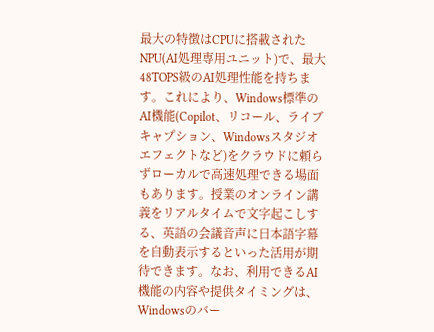最大の特徴はCPUに搭載されたNPU(AI処理専用ユニット)で、最大48TOPS級のAI処理性能を持ちます。これにより、Windows標準のAI機能(Copilot、リコール、ライブキャプション、Windowsスタジオエフェクトなど)をクラウドに頼らずローカルで高速処理できる場面もあります。授業のオンライン講義をリアルタイムで文字起こしする、英語の会議音声に日本語字幕を自動表示するといった活用が期待できます。なお、利用できるAI機能の内容や提供タイミングは、Windowsのバー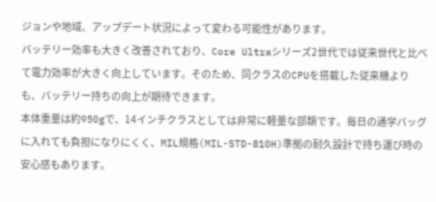ジョンや地域、アップデート状況によって変わる可能性があります。
バッテリー効率も大きく改善されており、Core Ultraシリーズ2世代では従来世代と比べて電力効率が大きく向上しています。そのため、同クラスのCPUを搭載した従来機よりも、バッテリー持ちの向上が期待できます。
本体重量は約950gで、14インチクラスとしては非常に軽量な部類です。毎日の通学バッグに入れても負担になりにくく、MIL規格(MIL-STD-810H)準拠の耐久設計で持ち運び時の安心感もあります。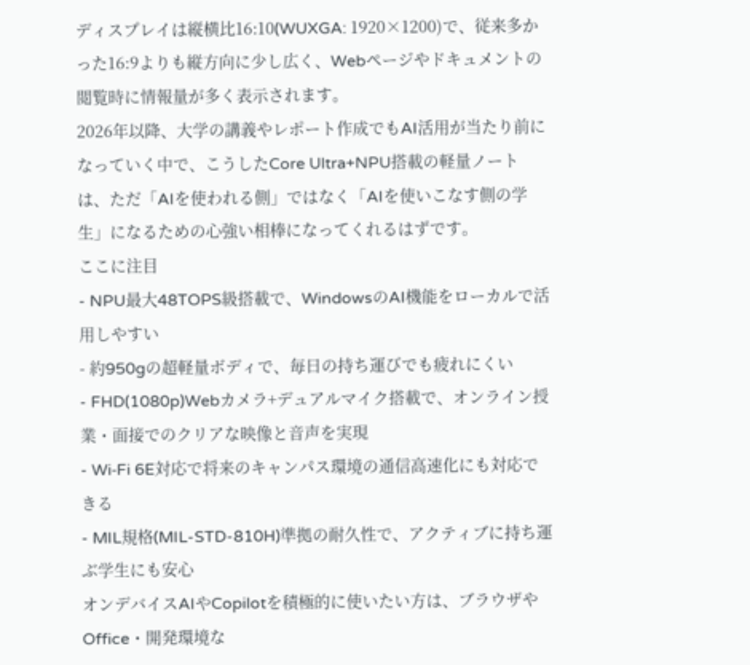ディスプレイは縦横比16:10(WUXGA: 1920×1200)で、従来多かった16:9よりも縦方向に少し広く、Webページやドキュメントの閲覧時に情報量が多く表示されます。
2026年以降、大学の講義やレポート作成でもAI活用が当たり前になっていく中で、こうしたCore Ultra+NPU搭載の軽量ノートは、ただ「AIを使われる側」ではなく「AIを使いこなす側の学生」になるための心強い相棒になってくれるはずです。
ここに注目
- NPU最大48TOPS級搭載で、WindowsのAI機能をローカルで活用しやすい
- 約950gの超軽量ボディで、毎日の持ち運びでも疲れにくい
- FHD(1080p)Webカメラ+デュアルマイク搭載で、オンライン授業・面接でのクリアな映像と音声を実現
- Wi‑Fi 6E対応で将来のキャンパス環境の通信高速化にも対応できる
- MIL規格(MIL-STD-810H)準拠の耐久性で、アクティブに持ち運ぶ学生にも安心
オンデバイスAIやCopilotを積極的に使いたい方は、ブラウザやOffice・開発環境な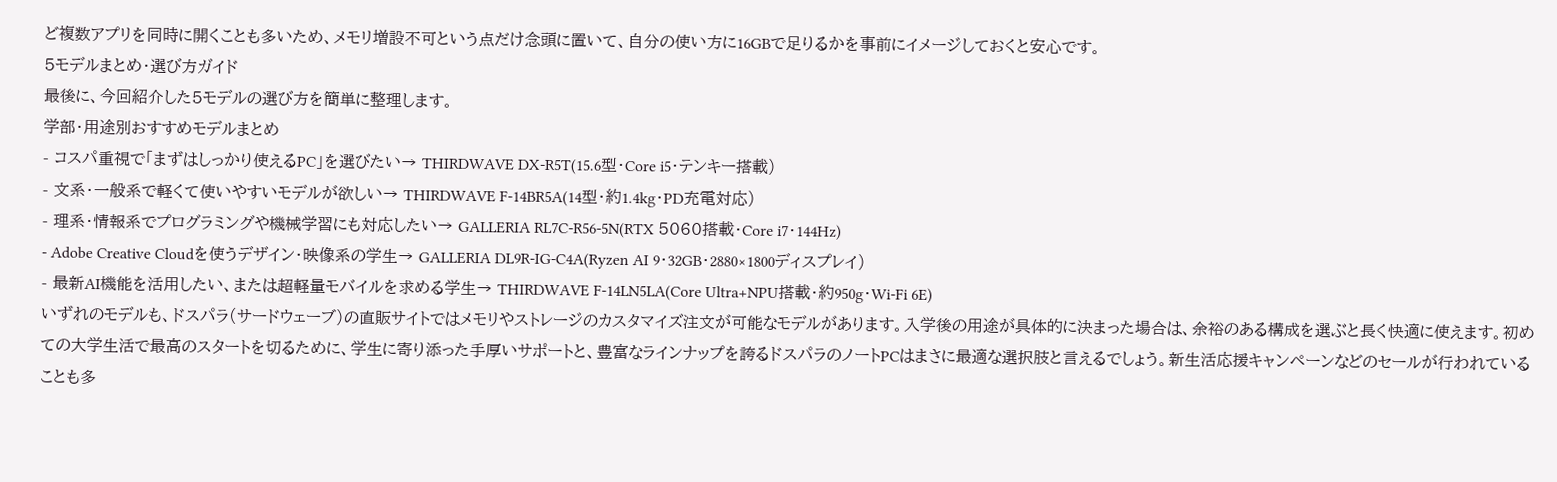ど複数アプリを同時に開くことも多いため、メモリ増設不可という点だけ念頭に置いて、自分の使い方に16GBで足りるかを事前にイメージしておくと安心です。
5モデルまとめ・選び方ガイド
最後に、今回紹介した5モデルの選び方を簡単に整理します。
学部・用途別おすすめモデルまとめ
- コスパ重視で「まずはしっかり使えるPC」を選びたい→ THIRDWAVE DX-R5T(15.6型・Core i5・テンキー搭載)
- 文系・一般系で軽くて使いやすいモデルが欲しい→ THIRDWAVE F-14BR5A(14型・約1.4kg・PD充電対応)
- 理系・情報系でプログラミングや機械学習にも対応したい→ GALLERIA RL7C-R56-5N(RTX 5060搭載・Core i7・144Hz)
- Adobe Creative Cloudを使うデザイン・映像系の学生→ GALLERIA DL9R-IG-C4A(Ryzen AI 9・32GB・2880×1800ディスプレイ)
- 最新AI機能を活用したい、または超軽量モバイルを求める学生→ THIRDWAVE F-14LN5LA(Core Ultra+NPU搭載・約950g・Wi‑Fi 6E)
いずれのモデルも、ドスパラ(サードウェーブ)の直販サイトではメモリやストレージのカスタマイズ注文が可能なモデルがあります。入学後の用途が具体的に決まった場合は、余裕のある構成を選ぶと長く快適に使えます。初めての大学生活で最高のスタートを切るために、学生に寄り添った手厚いサポートと、豊富なラインナップを誇るドスパラのノートPCはまさに最適な選択肢と言えるでしょう。新生活応援キャンペーンなどのセールが行われていることも多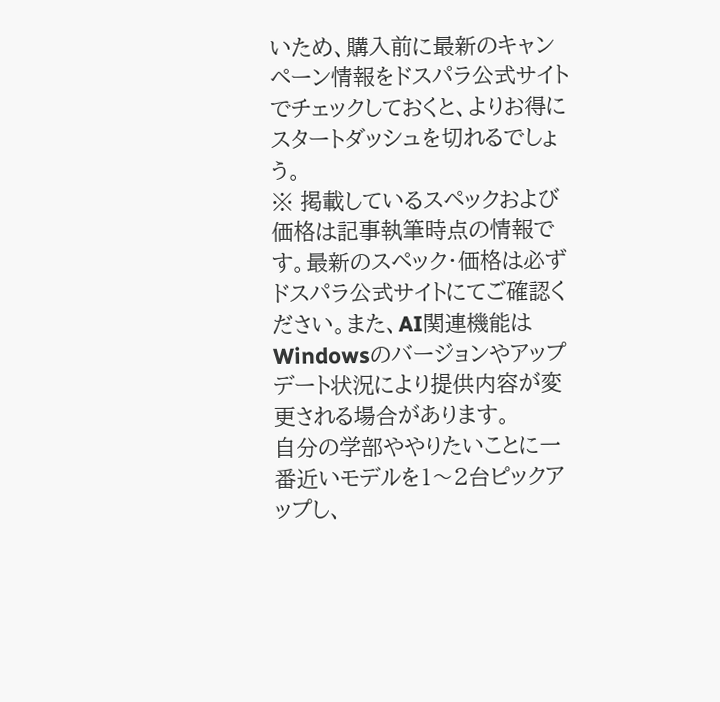いため、購入前に最新のキャンペーン情報をドスパラ公式サイトでチェックしておくと、よりお得にスタートダッシュを切れるでしょう。
※ 掲載しているスペックおよび価格は記事執筆時点の情報です。最新のスペック・価格は必ずドスパラ公式サイトにてご確認ください。また、AI関連機能はWindowsのバージョンやアップデート状況により提供内容が変更される場合があります。
自分の学部ややりたいことに一番近いモデルを1〜2台ピックアップし、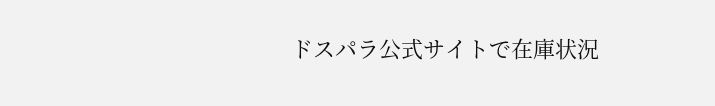ドスパラ公式サイトで在庫状況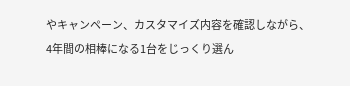やキャンペーン、カスタマイズ内容を確認しながら、4年間の相棒になる1台をじっくり選ん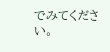でみてください。